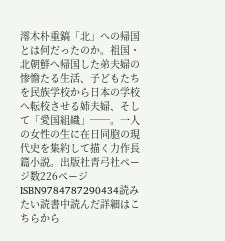澪木朴重鎬「北」への帰国とは何だったのか。祖国・北朝鮮へ帰国した弟夫婦の惨憺たる生活、子どもたちを民族学校から日本の学校へ転校させる姉夫婦、そして「愛国組織」──。一人の女性の生に在日同胞の現代史を集約して描く力作長篇小説。出版社青弓社ページ数226ページISBN9784787290434読みたい読書中読んだ詳細はこちらから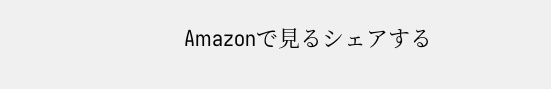Amazonで見るシェアする